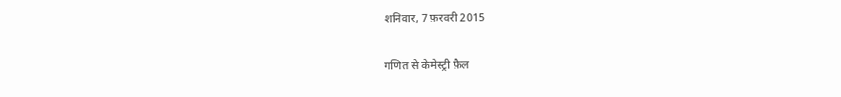शनिवार, 7 फ़रवरी 2015

गणित से केमेस्ट्री फ़ैल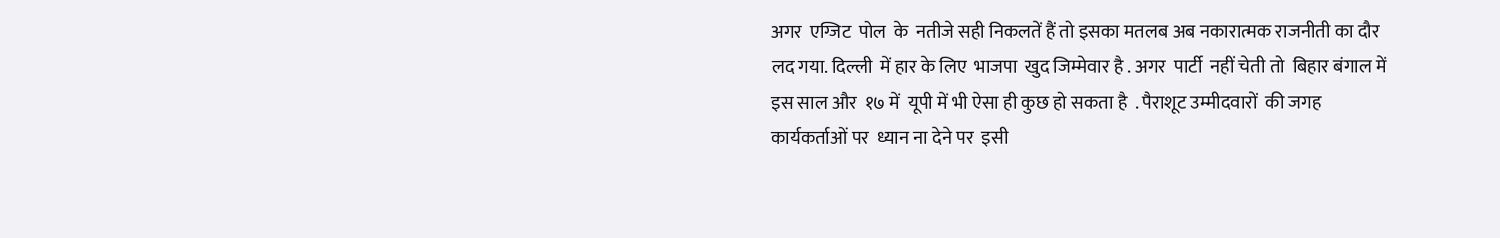अगर  एग्जिट  पोल  के  नतीजे सही निकलतें हैं तो इसका मतलब अब नकारात्मक राजनीती का दौर  लद गया. दिल्ली  में हार के लिए  भाजपा  खुद जिम्मेवार है . अगर  पार्टी  नहीं चेती तो  बिहार बंगाल में इस साल और  १७ में  यूपी में भी ऐसा ही कुछ हो सकता है  . पैराशूट उम्मीदवारों  की जगह कार्यकर्ताओं पर  ध्यान ना देने पर  इसी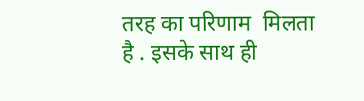तरह का परिणाम  मिलता  है . इसके साथ ही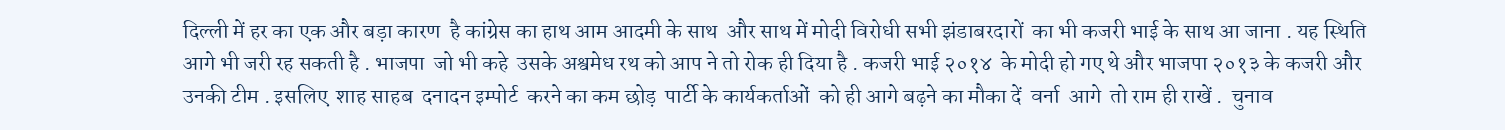दिल्ली में हर का एक और बड़ा कारण  है कांग्रेस का हाथ आम आदमी के साथ  और साथ में मोदी विरोधी सभी झंडाबरदारों  का भी कजरी भाई के साथ आ जाना . यह स्थिति आगे भी जरी रह सकती है . भाजपा  जो भी कहे  उसके अश्वमेध रथ को आप ने तो रोक ही दिया है . कजरी भाई २०१४  के मोदी हो गए थे और भाजपा २०१३ के कजरी और उनकी टीम . इसलिए  शाह साहब  दनादन इम्पोर्ट  करने का कम छोड़  पार्टी के कार्यकर्ताओं  को ही आगे बढ़ने का मौका दें  वर्ना  आगे  तो राम ही राखें .  चुनाव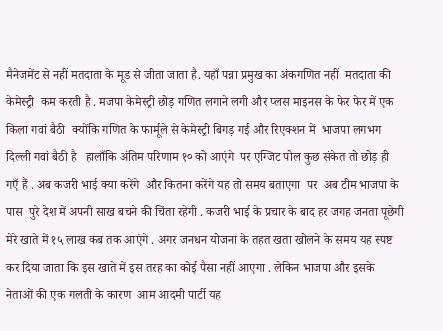मैनेजमेंट से नहीं मतदाता के मूड से जीता जाता है. यहाँ पन्ना प्रमुख का अंकगणित नहीं  मतदाता की केमेस्ट्री  कम करती है . मजपा केमेस्ट्री छोड़ गणित लगाने लगी और प्लस माइनस के फेर फेर में एक किला गवां बैठी  क्योंकि गणित के फार्मूले से केमेस्ट्री बिगड़ गई और रिएक्शन में  भाजपा लगभग दिल्ली गवां बैठी है   हालाँकि अंतिम परिणाम १० को आएंगे  पर एग्जिट पोल कुछ संकेत तो छोड़ ही गएँ हैं . अब कजरी भाई क्या करेंगे  और कितना करेंगे यह तो समय बताएगा  पर  अब टीम भाजपा के पास  पुरे देश में अपनी साख बचने की चिंता रहेगी . कजरी भाई के प्रचार के बाद हर जगह जनता पूछेगी मेरे खाते में १५ लाख कब तक आएंगे . अगर जनधन योजना के तहत खता खोलने के समय यह स्पष्ट कर दिया जाता कि इस खाते में इस तरह का कोई पैसा नहीं आएगा . लेकिन भाजपा और इसके नेताओं की एक गलती के कारण  आम आदमी पार्टी यह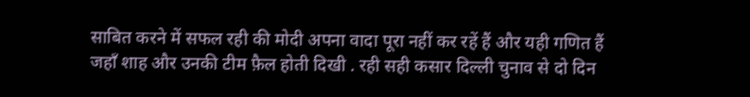साबित करने में सफल रही की मोदी अपना वादा पूरा नहीं कर रहें हैं और यही गणित हैं जहाँ शाह और उनकी टीम फ़ैल होती दिखी . रही सही कसार दिल्ली चुनाव से दो दिन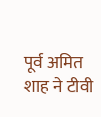पूर्व अमित शाह ने टीवी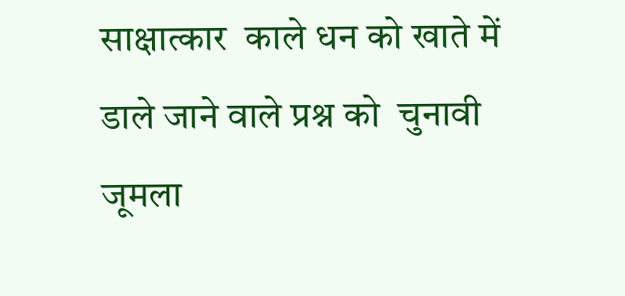साक्षात्कार  काले धन को खाते में डाले जाने वाले प्रश्न को  चुनावी जूमला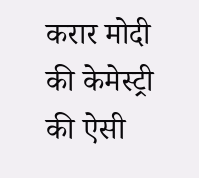करार मोदी की केमेस्ट्री की ऐसी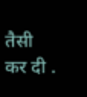तैसी कर दी .